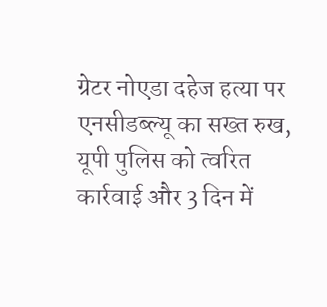ग्रेटर नोएडा दहेज हत्या पर एनसीडब्ल्यू का सख्त रुख, यूपी पुलिस को त्वरित कार्रवाई और 3 दिन में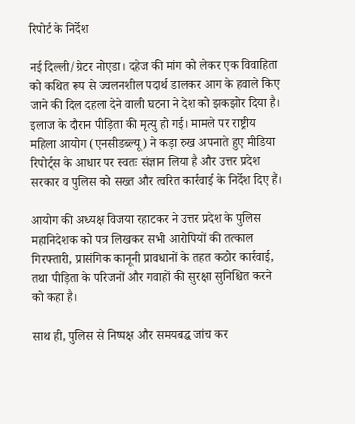रिपोर्ट के निर्देश

नई दिल्ली/ग्रेटर नोएडा। दहेज की मांग को लेकर एक विवाहिता को कथित रूप से ज्वलनशील पदार्थ डालकर आग के हवाले किए जाने की दिल दहला देने वाली घटना ने देश को झकझोर दिया है। इलाज के दौरान पीड़िता की मृत्यु हो गई। मामले पर राष्ट्रीय महिला आयोग (एनसीडब्ल्यू) ने कड़ा रुख अपनाते हुए मीडिया रिपोर्ट्स के आधार पर स्वतः संज्ञान लिया है और उत्तर प्रदेश सरकार व पुलिस को सख्त और त्वरित कार्रवाई के निर्देश दिए हैं।

आयोग की अध्यक्ष विजया रहाटकर ने उत्तर प्रदेश के पुलिस महानिदेशक को पत्र लिखकर सभी आरोपियों की तत्काल गिरफ्तारी, प्रासंगिक कानूनी प्रावधानों के तहत कठोर कार्रवाई, तथा पीड़िता के परिजनों और गवाहों की सुरक्षा सुनिश्चित करने को कहा है।

साथ ही, पुलिस से निष्पक्ष और समयबद्ध जांच कर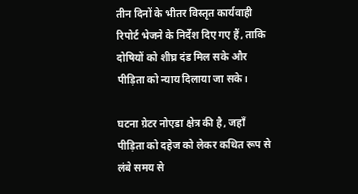तीन दिनों के भीतर विस्तृत कार्यवाही रिपोर्ट भेजने के निर्देश दिए गए हैं, ताकि दोषियों को शीघ्र दंड मिल सके और पीड़िता को न्याय दिलाया जा सके।

घटना ग्रेटर नोएडा क्षेत्र की है, जहाँ पीड़िता को दहेज को लेकर कथित रूप से लंबे समय से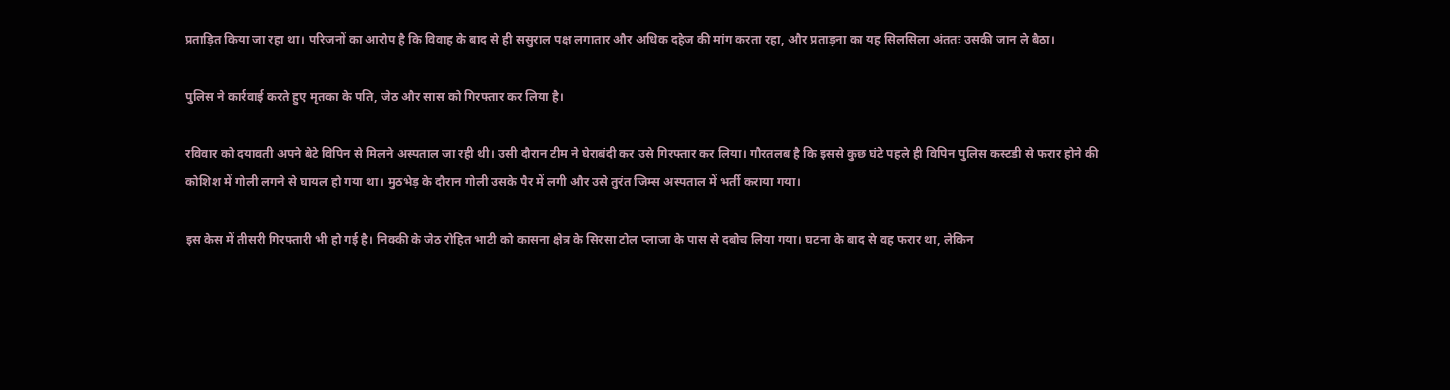प्रताड़ित किया जा रहा था। परिजनों का आरोप है कि विवाह के बाद से ही ससुराल पक्ष लगातार और अधिक दहेज की मांग करता रहा, और प्रताड़ना का यह सिलसिला अंततः उसकी जान ले बैठा।

पुलिस ने कार्रवाई करते हुए मृतका के पति, जेठ और सास को गिरफ्तार कर लिया है।

रविवार को दयावती अपने बेटे विपिन से मिलने अस्पताल जा रही थी। उसी दौरान टीम ने घेराबंदी कर उसे गिरफ्तार कर लिया। गौरतलब है कि इससे कुछ घंटे पहले ही विपिन पुलिस कस्टडी से फरार होने की कोशिश में गोली लगने से घायल हो गया था। मुठभेड़ के दौरान गोली उसके पैर में लगी और उसे तुरंत जिम्स अस्पताल में भर्ती कराया गया।

इस केस में तीसरी गिरफ्तारी भी हो गई है। निक्की के जेठ रोहित भाटी को कासना क्षेत्र के सिरसा टोल प्लाजा के पास से दबोच लिया गया। घटना के बाद से वह फरार था, लेकिन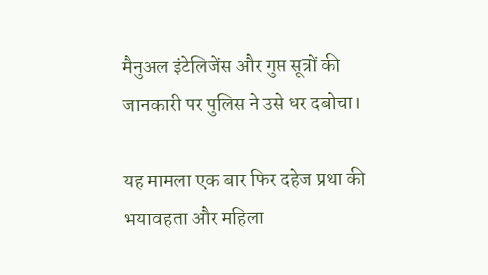मैनुअल इंटेलिजेंस और गुप्त सूत्रों की जानकारी पर पुलिस ने उसे धर दबोचा।

यह मामला एक बार फिर दहेज प्रथा की भयावहता और महिला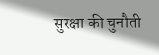सुरक्षा की चुनौती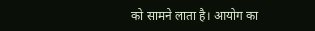को सामने लाता है। आयोग का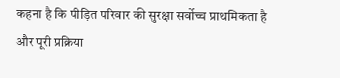कहना है कि पीड़ित परिवार की सुरक्षा सर्वोच्च प्राथमिकता है और पूरी प्रक्रिया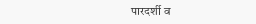पारदर्शी व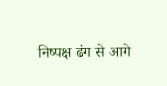निष्पक्ष ढंग से आगे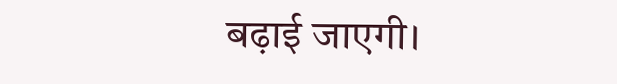बढ़ाई जाएगी।